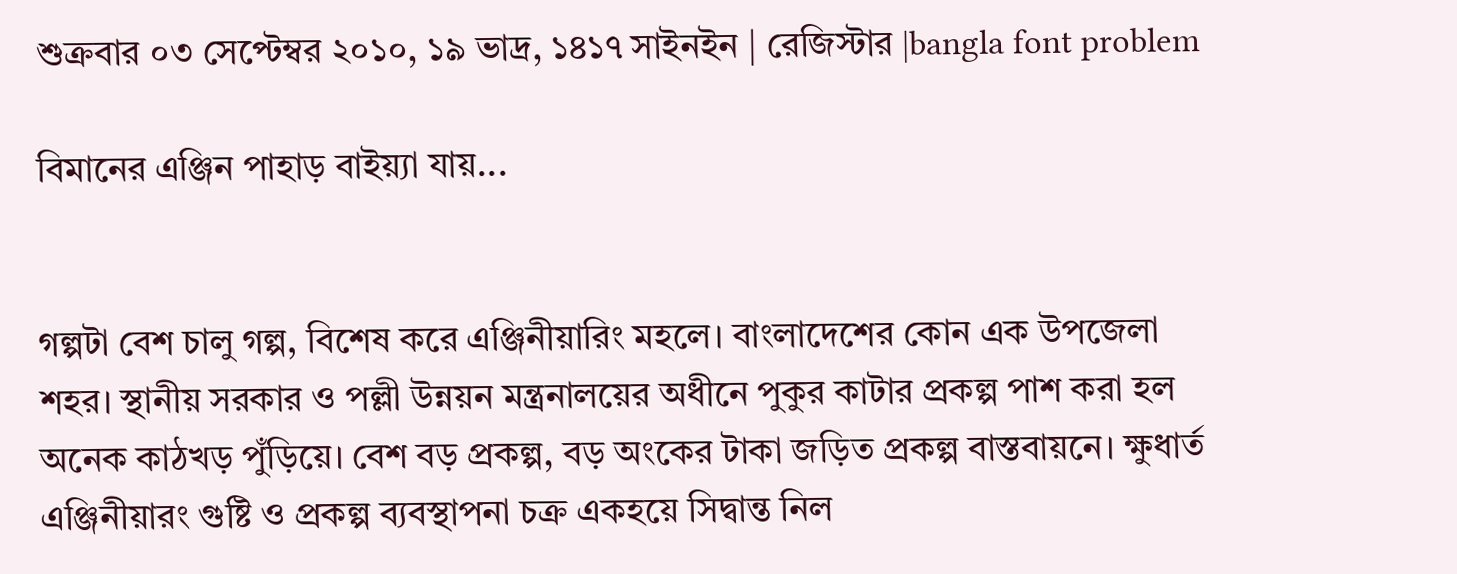শুক্রবার ০৩ সেপ্টেম্বর ২০১০, ১৯ ভাদ্র, ১৪১৭ সাইনইন | রেজিস্টার |bangla font problem

বিমানের এঞ্জিন পাহাড় বাইয়্যা যায়...


গল্পটা বেশ চালু গল্প, বিশেষ করে এঞ্জিনীয়ারিং মহলে। বাংলাদেশের কোন এক উপজেলা শহর। স্থানীয় সরকার ও পল্লী উন্নয়ন মন্ত্রনালয়ের অধীনে পুকুর কাটার প্রকল্প পাশ করা হল অনেক কাঠখড় পুঁড়িয়ে। বেশ বড় প্রকল্প, বড় অংকের টাকা জড়িত প্রকল্প বাস্তবায়নে। ক্ষুধার্ত এঞ্জিনীয়ারং গুষ্টি ও প্রকল্প ব্যবস্থাপনা চক্র একহয়ে সিদ্বান্ত নিল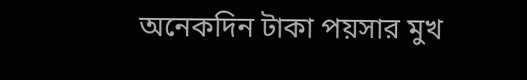অনেকদিন টাকা পয়সার মুখ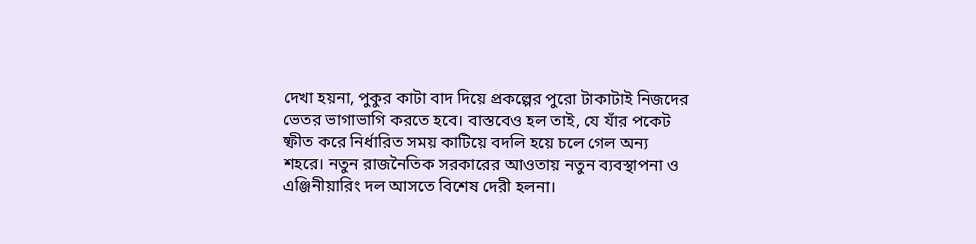দেখা হয়না, পুকুর কাটা বাদ দিয়ে প্রকল্পের পুরো টাকাটাই নিজদের ভেতর ভাগাভাগি করতে হবে। বাস্তবেও হল তাই, যে যাঁর পকেট ষ্ফীত করে নির্ধারিত সময় কাটিয়ে বদলি হয়ে চলে গেল অন্য শহরে। নতুন রাজনৈতিক সরকারের আওতায় নতুন ব্যবস্থাপনা ও এঞ্জিনীয়ারিং দল আসতে বিশেষ দেরী হলনা।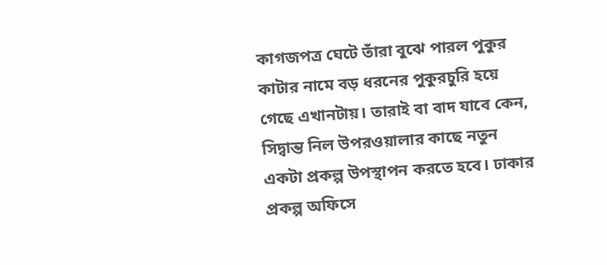কাগজপত্র ঘেটে তাঁরা বুঝে পারল পুকুর কাটার নামে বড় ধরনের পুকুরচুরি হয়ে গেছে এখানটায়। তারাই বা বাদ যাবে কেন, সিদ্বান্ত নিল উপরওয়ালার কাছে নতুন একটা প্রকল্প উপস্থাপন করতে হবে। ঢাকার প্রকল্প অফিসে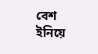বেশ ইনিয়ে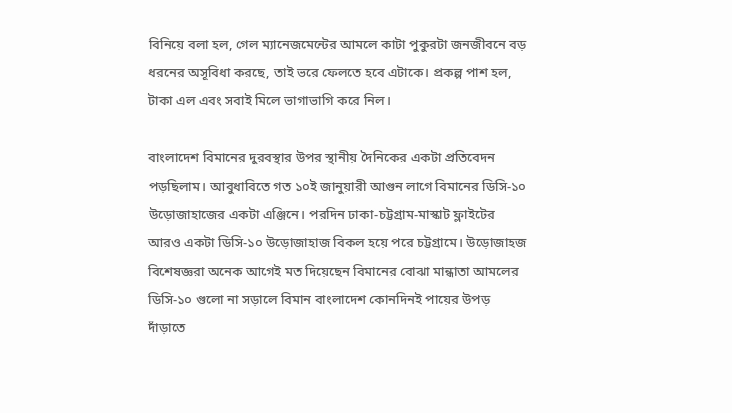বিনিয়ে বলা হল, গেল ম্যানেজমেন্টের আমলে কাটা পুকুরটা জনজীবনে বড় ধরনের অসূবিধা করছে, তাই ভরে ফেলতে হবে এটাকে। প্রকল্প পাশ হল, টাকা এল এবং সবাই মিলে ভাগাভাগি করে নিল।

বাংলাদেশ বিমানের দুরবস্থার উপর স্থানীয় দৈনিকের একটা প্রতিবেদন পড়ছিলাম। আবুধাবিতে গত ১০ই জানুয়ারী আগুন লাগে বিমানের ডিসি-১০ উড়োজাহাজের একটা এঞ্জিনে। পরদিন ঢাকা-চট্টগ্রাম-মাস্কাট ফ্লাইটের আরও একটা ডিসি-১০ উড়োজাহাজ বিকল হয়ে পরে চট্টগ্রামে। উড়োজাহজ বিশেষজ্ঞরা অনেক আগেই মত দিয়েছেন বিমানের বোঝা মান্ধাতা আমলের ডিসি-১০ গুলো না সড়ালে বিমান বাংলাদেশ কোনদিনই পায়ের উপড় দাঁড়াতে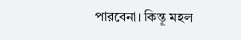পারবেনা। কিন্তূ মহল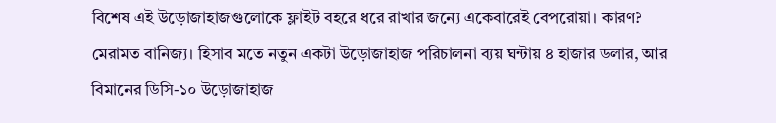বিশেষ এই উড়োজাহাজগুলোকে ফ্লাইট বহরে ধরে রাখার জন্যে একেবারেই বেপরোয়া। কারণ? মেরামত বানিজ্য। হিসাব মতে নতুন একটা উড়োজাহাজ পরিচালনা ব্যয় ঘন্টায় ৪ হাজার ডলার, আর বিমানের ডিসি-১০ উড়োজাহাজ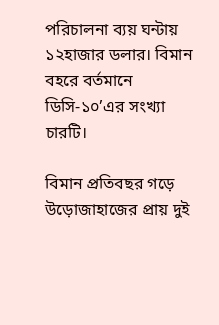পরিচালনা ব্যয় ঘন্টায় ১২হাজার ডলার। বিমান বহরে বর্তমানে ডিসি-১০’এর সংখ্যা চারটি।

বিমান প্রতিবছর গড়ে উড়োজাহাজের প্রায় দুই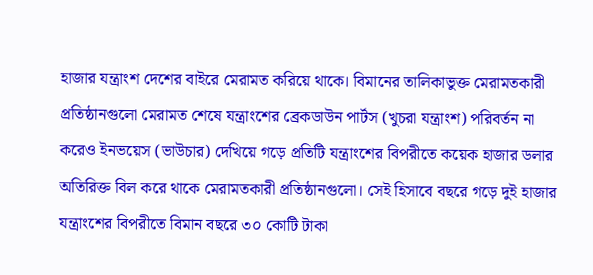হাজার যন্ত্রাংশ দেশের বাইরে মেরামত করিয়ে থাকে। বিমানের তালিকাভুক্ত মেরামতকারী প্রতিষ্ঠানগুলো মেরামত শেষে যন্ত্রাংশের ব্রেকডাউন পার্টস (খুচরা যন্ত্রাংশ) পরিবর্তন না করেও ইনভয়েস (ভাউচার) দেখিয়ে গড়ে প্রতিটি যন্ত্রাংশের বিপরীতে কয়েক হাজার ডলার অতিরিক্ত বিল করে থাকে মেরামতকারী প্রতিষ্ঠানগুলো। সেই হিসাবে বছরে গড়ে দুই হাজার যন্ত্রাংশের বিপরীতে বিমান বছরে ৩০ কোটি টাকা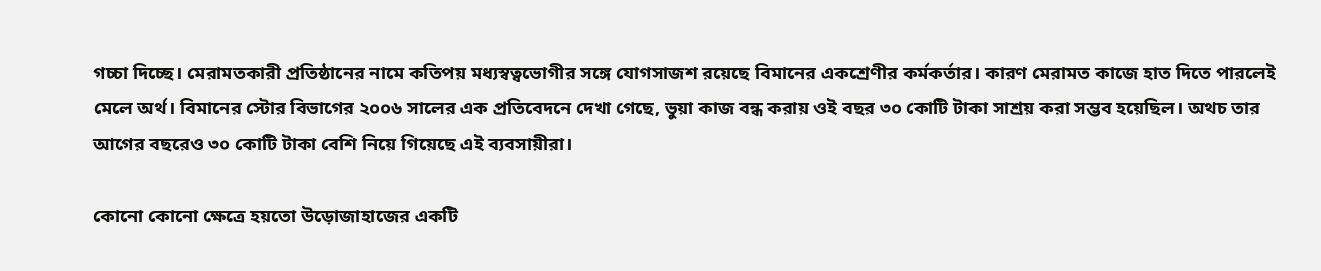গচ্চা দিচ্ছে। মেরামতকারী প্রতিষ্ঠানের নামে কতিপয় মধ্যস্বত্বভোগীর সঙ্গে যোগসাজশ রয়েছে বিমানের একশ্রেণীর কর্মকর্তার। কারণ মেরামত কাজে হাত দিতে পারলেই মেলে অর্থ। বিমানের স্টোর বিভাগের ২০০৬ সালের এক প্রতিবেদনে দেখা গেছে, ভুয়া কাজ বন্ধ করায় ওই বছর ৩০ কোটি টাকা সাশ্রয় করা সম্ভব হয়েছিল। অথচ তার আগের বছরেও ৩০ কোটি টাকা বেশি নিয়ে গিয়েছে এই ব্যবসায়ীরা।

কোনো কোনো ক্ষেত্রে হয়তো উড়োজাহাজের একটি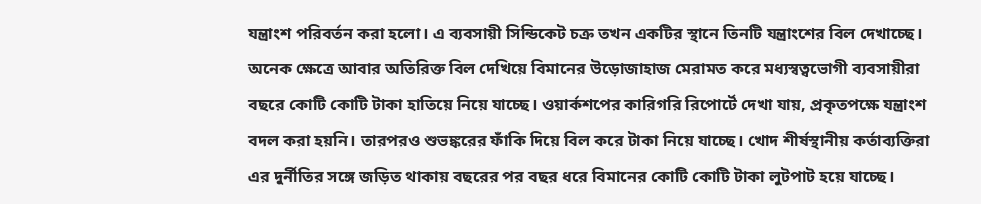যন্ত্রাংশ পরিবর্তন করা হলো। এ ব্যবসায়ী সিন্ডিকেট চক্র তখন একটির স্থানে তিনটি যন্ত্রাংশের বিল দেখাচ্ছে। অনেক ক্ষেত্রে আবার অতিরিক্ত বিল দেখিয়ে বিমানের উড়োজাহাজ মেরামত করে মধ্যস্বত্বভোগী ব্যবসায়ীরা বছরে কোটি কোটি টাকা হাতিয়ে নিয়ে যাচ্ছে। ওয়ার্কশপের কারিগরি রিপোর্টে দেখা যায়, প্রকৃতপক্ষে যন্ত্রাংশ বদল করা হয়নি। তারপরও শুভঙ্করের ফাঁকি দিয়ে বিল করে টাকা নিয়ে যাচ্ছে। খোদ শীর্ষস্থানীয় কর্তাব্যক্তিরা এর দুর্নীতির সঙ্গে জড়িত থাকায় বছরের পর বছর ধরে বিমানের কোটি কোটি টাকা লুটপাট হয়ে যাচ্ছে।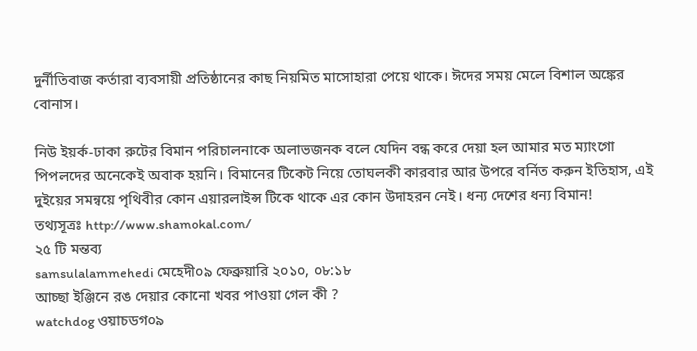দুর্নীতিবাজ কর্তারা ব্যবসায়ী প্রতিষ্ঠানের কাছ নিয়মিত মাসোহারা পেয়ে থাকে। ঈদের সময় মেলে বিশাল অঙ্কের বোনাস।

নিউ ইয়র্ক-ঢাকা রুটের বিমান পরিচালনাকে অলাভজনক বলে যেদিন বন্ধ করে দেয়া হল আমার মত ম্যাংগো পিপলদের অনেকেই অবাক হয়নি। বিমানের টিকেট নিয়ে তোঘলকী কারবার আর উপরে বর্নিত করুন ইতিহাস, এই দুইয়ের সমন্বয়ে পৃথিবীর কোন এয়ারলাইন্স টিকে থাকে এর কোন উদাহরন নেই। ধন্য দেশের ধন্য বিমান!
তথ্যসূত্রঃ http://www.shamokal.com/
২৫ টি মন্তব্য
samsulalammehedi মেহেদী০৯ ফেব্রুয়ারি ২০১০, ০৮:১৮
আচ্ছা ইঞ্জিনে রঙ দেয়ার কোনো খবর পাওয়া গেল কী ?
watchdog ওয়াচডগ০৯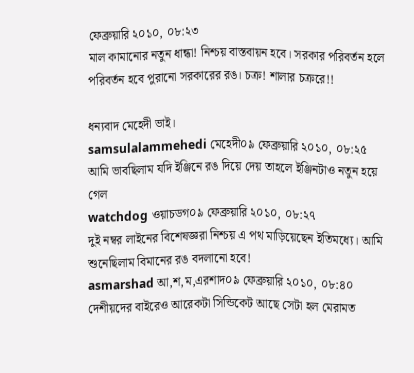ফেব্রুয়ারি ২০১০, ০৮:২৩
মাল কামানোর নতুন ধান্ধা! নিশ্চয় বাস্তবায়ন হবে। সরকার পরিবর্তন হলে পরিবর্তন হবে পুরানো সরকারের রঙ। চক্র! শালার চক্ররে!!

ধন্যবাদ মেহেদী ভাই।
samsulalammehedi মেহেদী০৯ ফেব্রুয়ারি ২০১০, ০৮:২৫
আমি ভাবছিলাম যদি ইঞ্জিনে রঙ দিয়ে দেয় তাহলে ইঞ্জিনটাও নতুন হয়ে গেল
watchdog ওয়াচডগ০৯ ফেব্রুয়ারি ২০১০, ০৮:২৭
দুই নম্বর লাইনের বিশেষজ্ঞরা নিশ্চয় এ পথ মাড়িয়েছেন ইতিমধ্যে। আমি শুনেছিলাম বিমানের রঙ বদলানো হবে!
asmarshad আ,শ,ম,এরশাদ০৯ ফেব্রুয়ারি ২০১০, ০৮:৪০
দেশীয়দের বাইরেও আরেকটা সিন্ডিকেট আছে সেটা হল মেরামত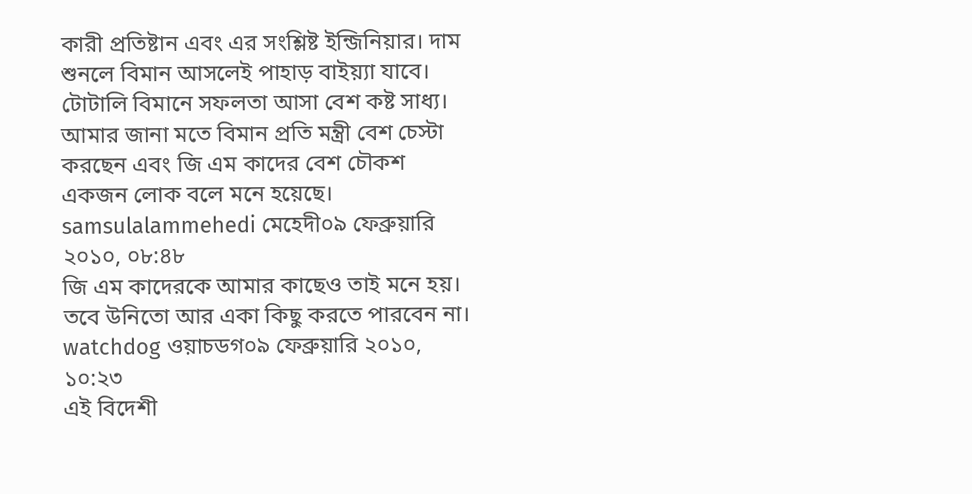কারী প্রতিষ্টান এবং এর সংশ্লিষ্ট ইন্জিনিয়ার। দাম শুনলে বিমান আসলেই পাহাড় বাইয়্যা যাবে।
টোটালি বিমানে সফলতা আসা বেশ কষ্ট সাধ্য।
আমার জানা মতে বিমান প্রতি মন্ত্রী বেশ চেস্টা করছেন এবং জি এম কাদের বেশ চৌকশ একজন লোক বলে মনে হয়েছে।
samsulalammehedi মেহেদী০৯ ফেব্রুয়ারি ২০১০, ০৮:৪৮
জি এম কাদেরকে আমার কাছেও তাই মনে হয়। তবে উনিতো আর একা কিছু করতে পারবেন না।
watchdog ওয়াচডগ০৯ ফেব্রুয়ারি ২০১০, ১০:২৩
এই বিদেশী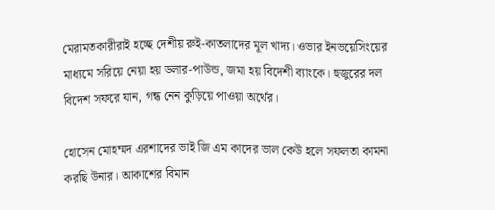মেরামতকারীরাই হচ্ছে দেশীয় রুই-কাতলাদের মূল খাদ্য। ওভার ইনভয়েসিংয়ের মাধ্যমে সরিয়ে নেয়া হয় ডলার-পাউন্ড, জমা হয় বিদেশী ব্যাংকে। হুজুরের দল বিদেশ সফরে যান, গন্ধ নেন কুড়িয়ে পাওয়া অর্থের।

হোসেন মোহম্মদ এরশাদের ভাই জি এম কাদের ভাল কেউ হলে সফলতা কামনা করছি উনার। আকাশের বিমান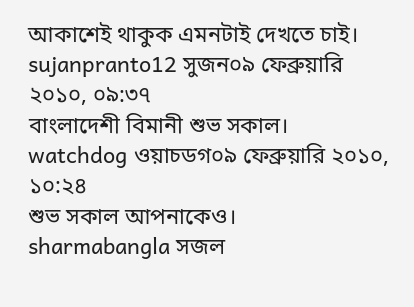আকাশেই থাকুক এমনটাই দেখতে চাই।
sujanpranto12 সুজন০৯ ফেব্রুয়ারি ২০১০, ০৯:৩৭
বাংলাদেশী বিমানী শুভ সকাল।
watchdog ওয়াচডগ০৯ ফেব্রুয়ারি ২০১০, ১০:২৪
শুভ সকাল আপনাকেও।
sharmabangla সজল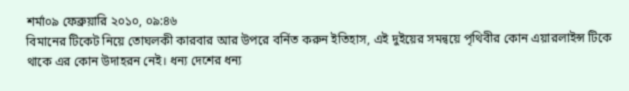শর্মা০৯ ফেব্রুয়ারি ২০১০, ০৯:৪৬
বিমানের টিকেট নিয়ে তোঘলকী কারবার আর উপরে বর্নিত করুন ইতিহাস, এই দুইয়ের সমন্বয়ে পৃথিবীর কোন এয়ারলাইন্স টিকে থাকে এর কোন উদাহরন নেই। ধন্য দেশের ধন্য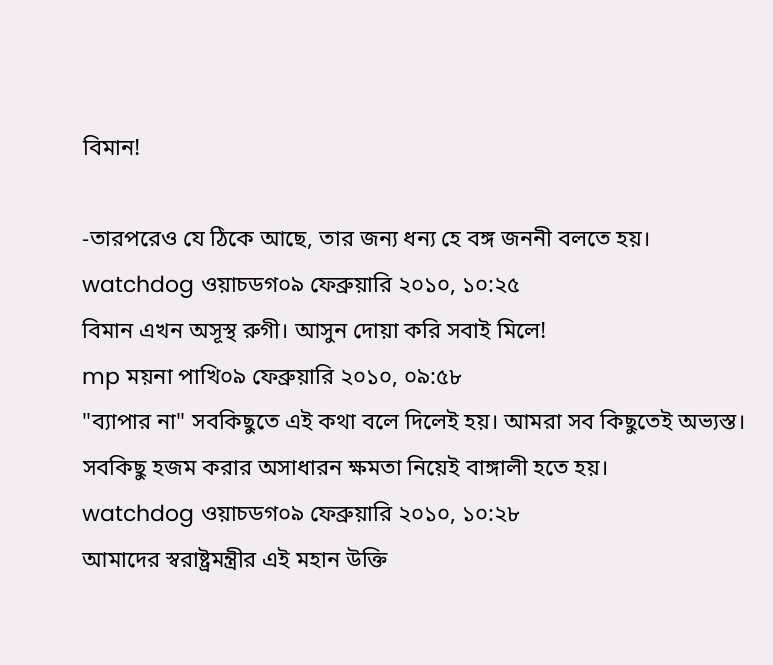বিমান!

-তারপরেও যে ঠিকে আছে, তার জন্য ধন্য হে বঙ্গ জননী বলতে হয়।
watchdog ওয়াচডগ০৯ ফেব্রুয়ারি ২০১০, ১০:২৫
বিমান এখন অসূস্থ রুগী। আসুন দোয়া করি সবাই মিলে!
mp ময়না পাখি০৯ ফেব্রুয়ারি ২০১০, ০৯:৫৮
"ব্যাপার না" সবকিছুতে এই কথা বলে দিলেই হয়। আমরা সব কিছুতেই অভ্যস্ত। সবকিছু হজম করার অসাধারন ক্ষমতা নিয়েই বাঙ্গালী হতে হয়।
watchdog ওয়াচডগ০৯ ফেব্রুয়ারি ২০১০, ১০:২৮
আমাদের স্বরাষ্ট্রমন্ত্রীর এই মহান উক্তি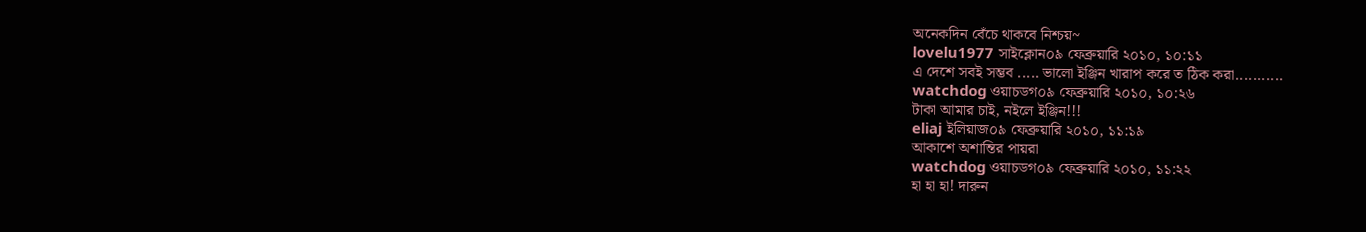অনেকদিন বেঁচে থাকবে নিশ্চয়~
lovelu1977 সাইক্লোন০৯ ফেব্রুয়ারি ২০১০, ১০:১১
এ দেশে সবই সম্ভব ..... ভালো ইঞ্জিন খারাপ করে ত ঠিক করা...........
watchdog ওয়াচডগ০৯ ফেব্রুয়ারি ২০১০, ১০:২৬
টাকা আমার চাই, নইলে ইঞ্জিন!!!
eliaj ইলিয়াজ০৯ ফেব্রুয়ারি ২০১০, ১১:১৯
আকাশে অশান্তির পায়রা
watchdog ওয়াচডগ০৯ ফেব্রুয়ারি ২০১০, ১১:২২
হা হা হা! দারুন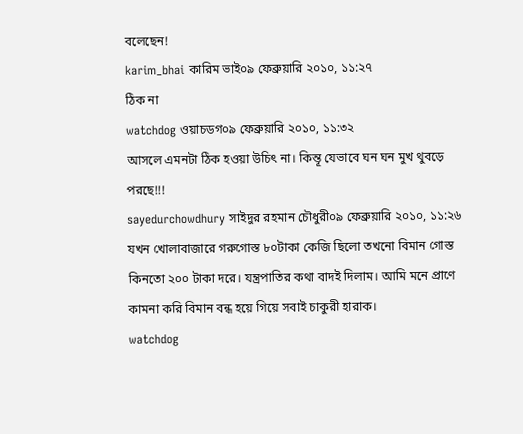বলেছেন!
karim_bhai কারিম ভাই০৯ ফেব্রুয়ারি ২০১০, ১১:২৭
ঠিক না
watchdog ওয়াচডগ০৯ ফেব্রুয়ারি ২০১০, ১১:৩২
আসলে এমনটা ঠিক হওয়া উচিৎ না। কিন্তূ যেভাবে ঘন ঘন মুখ থুবড়ে পরছে!!!
sayedurchowdhury সাইদুর রহমান চৌধুরী০৯ ফেব্রুয়ারি ২০১০, ১১:২৬
যখন খোলাবাজারে গরুগোস্ত ৮০টাকা কেজি ছিলো তখনো বিমান গোস্ত কিনতো ২০০ টাকা দরে। যন্ত্রপাতির কথা বাদই দিলাম। আমি মনে প্রাণে কামনা করি বিমান বন্ধ হয়ে গিয়ে সবাই চাকুরী হারাক।
watchdog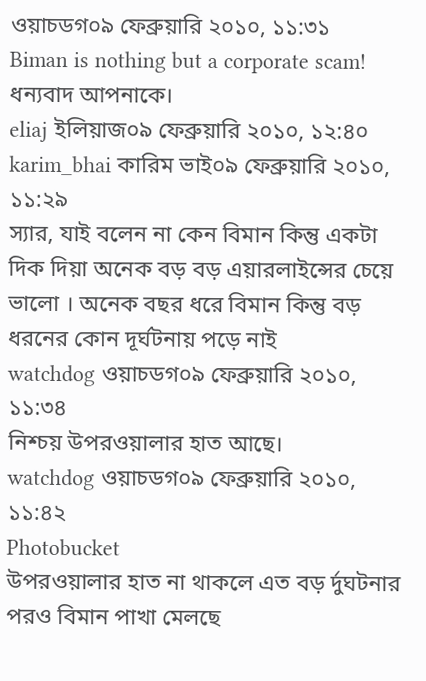ওয়াচডগ০৯ ফেব্রুয়ারি ২০১০, ১১:৩১
Biman is nothing but a corporate scam! ধন্যবাদ আপনাকে।
eliaj ইলিয়াজ০৯ ফেব্রুয়ারি ২০১০, ১২:৪০
karim_bhai কারিম ভাই০৯ ফেব্রুয়ারি ২০১০, ১১:২৯
স্যার, যাই বলেন না কেন বিমান কিন্তু একটা দিক দিয়া অনেক বড় বড় এয়ারলাইন্সের চেয়ে ভালো । অনেক বছর ধরে বিমান কিন্তু বড় ধরনের কোন দূর্ঘটনায় পড়ে নাই
watchdog ওয়াচডগ০৯ ফেব্রুয়ারি ২০১০, ১১:৩৪
নিশ্চয় উপরওয়ালার হাত আছে।
watchdog ওয়াচডগ০৯ ফেব্রুয়ারি ২০১০, ১১:৪২
Photobucket
উপরওয়ালার হাত না থাকলে এত বড় র্দুঘটনার পরও বিমান পাখা মেলছে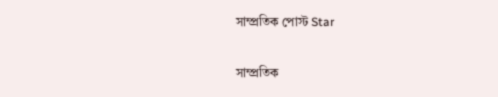সাম্প্রতিক পোস্ট Star

সাম্প্রতিক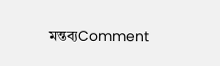মন্তব্যComment